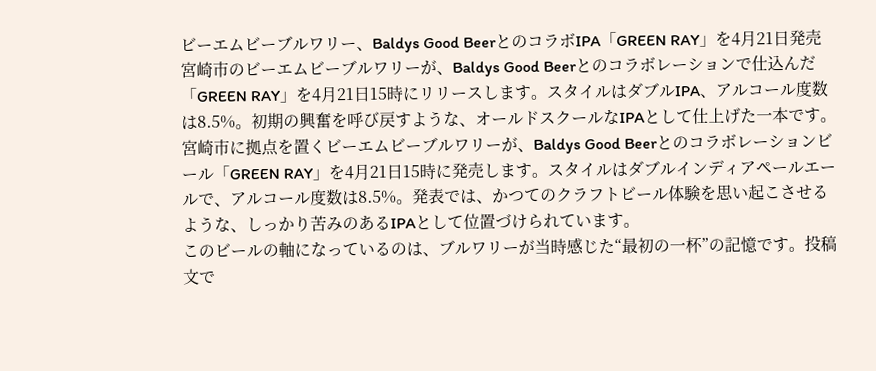ビーエムビーブルワリー、Baldys Good BeerとのコラボIPA「GREEN RAY」を4月21日発売
宮崎市のビーエムビーブルワリーが、Baldys Good Beerとのコラボレーションで仕込んだ「GREEN RAY」を4月21日15時にリリースします。スタイルはダブルIPA、アルコール度数は8.5%。初期の興奮を呼び戻すような、オールドスクールなIPAとして仕上げた一本です。
宮崎市に拠点を置くビーエムビーブルワリーが、Baldys Good Beerとのコラボレーションビール「GREEN RAY」を4月21日15時に発売します。スタイルはダブルインディアペールエールで、アルコール度数は8.5%。発表では、かつてのクラフトビール体験を思い起こさせるような、しっかり苦みのあるIPAとして位置づけられています。
このビールの軸になっているのは、ブルワリーが当時感じた“最初の一杯”の記憶です。投稿文で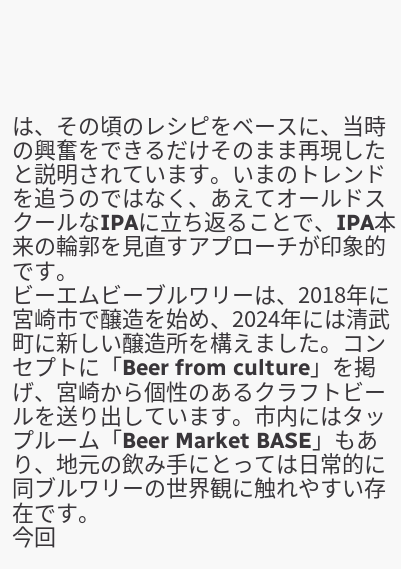は、その頃のレシピをベースに、当時の興奮をできるだけそのまま再現したと説明されています。いまのトレンドを追うのではなく、あえてオールドスクールなIPAに立ち返ることで、IPA本来の輪郭を見直すアプローチが印象的です。
ビーエムビーブルワリーは、2018年に宮崎市で醸造を始め、2024年には清武町に新しい醸造所を構えました。コンセプトに「Beer from culture」を掲げ、宮崎から個性のあるクラフトビールを送り出しています。市内にはタップルーム「Beer Market BASE」もあり、地元の飲み手にとっては日常的に同ブルワリーの世界観に触れやすい存在です。
今回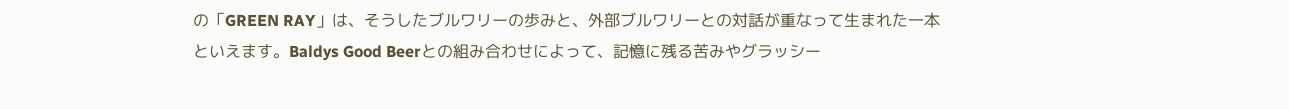の「GREEN RAY」は、そうしたブルワリーの歩みと、外部ブルワリーとの対話が重なって生まれた一本といえます。Baldys Good Beerとの組み合わせによって、記憶に残る苦みやグラッシー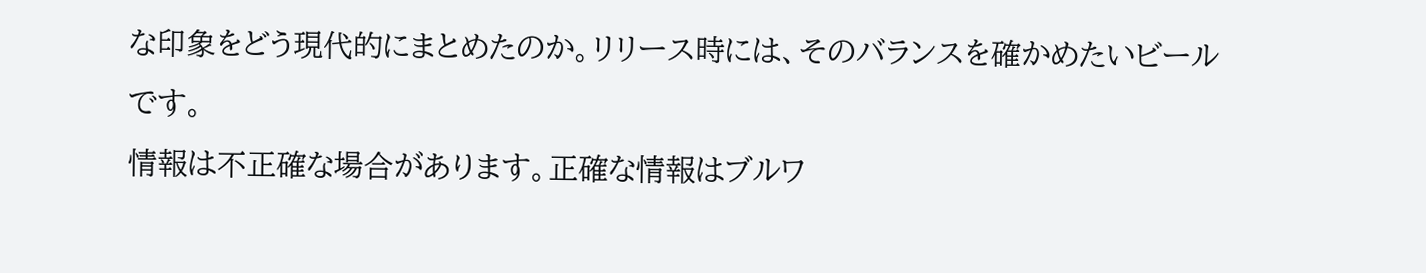な印象をどう現代的にまとめたのか。リリース時には、そのバランスを確かめたいビールです。
情報は不正確な場合があります。正確な情報はブルワ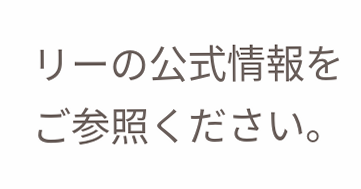リーの公式情報をご参照ください。